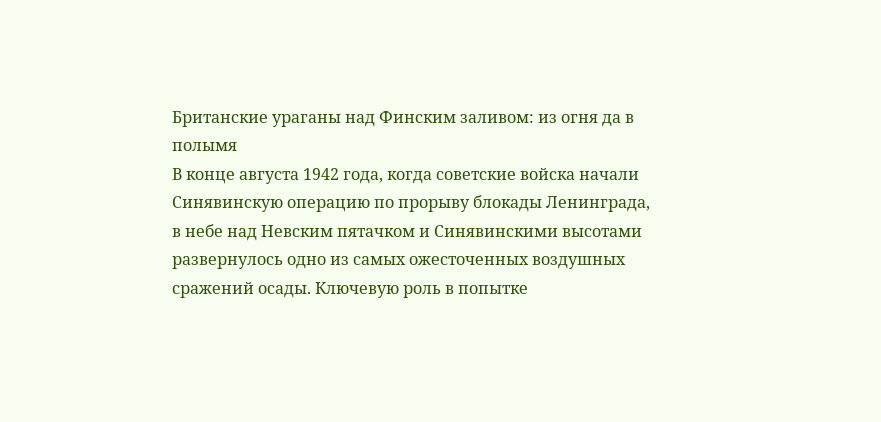Британские ураганы над Финским заливом: из огня да в полымя
В конце августа 1942 года, когда советские войска начали Синявинскую операцию по прорыву блокады Ленинграда, в небе над Невским пятачком и Синявинскими высотами развернулось одно из самых ожесточенных воздушных сражений осады. Ключевую роль в попытке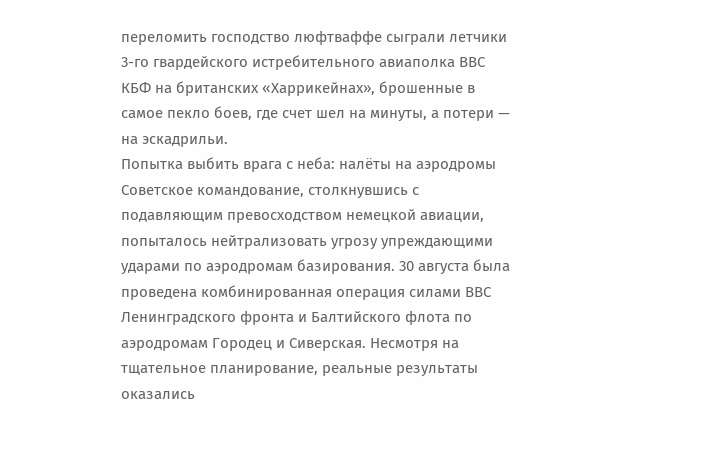переломить господство люфтваффе сыграли летчики 3-го гвардейского истребительного авиаполка ВВС КБФ на британских «Харрикейнах», брошенные в самое пекло боев, где счет шел на минуты, а потери — на эскадрильи.
Попытка выбить врага с неба: налёты на аэродромы
Советское командование, столкнувшись с подавляющим превосходством немецкой авиации, попыталось нейтрализовать угрозу упреждающими ударами по аэродромам базирования. 30 августа была проведена комбинированная операция силами ВВС Ленинградского фронта и Балтийского флота по аэродромам Городец и Сиверская. Несмотря на тщательное планирование, реальные результаты оказались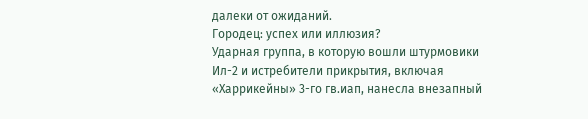далеки от ожиданий.
Городец: успех или иллюзия?
Ударная группа, в которую вошли штурмовики Ил-2 и истребители прикрытия, включая «Харрикейны» 3-го гв.иап, нанесла внезапный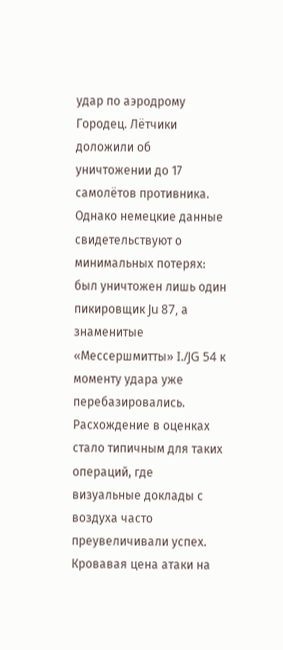удар по аэродрому Городец. Лётчики доложили об уничтожении до 17 самолётов противника. Однако немецкие данные свидетельствуют о минимальных потерях: был уничтожен лишь один пикировщик Ju 87, а знаменитые «Мессершмитты» I./JG 54 к моменту удара уже перебазировались. Расхождение в оценках стало типичным для таких операций, где визуальные доклады с воздуха часто преувеличивали успех.
Кровавая цена атаки на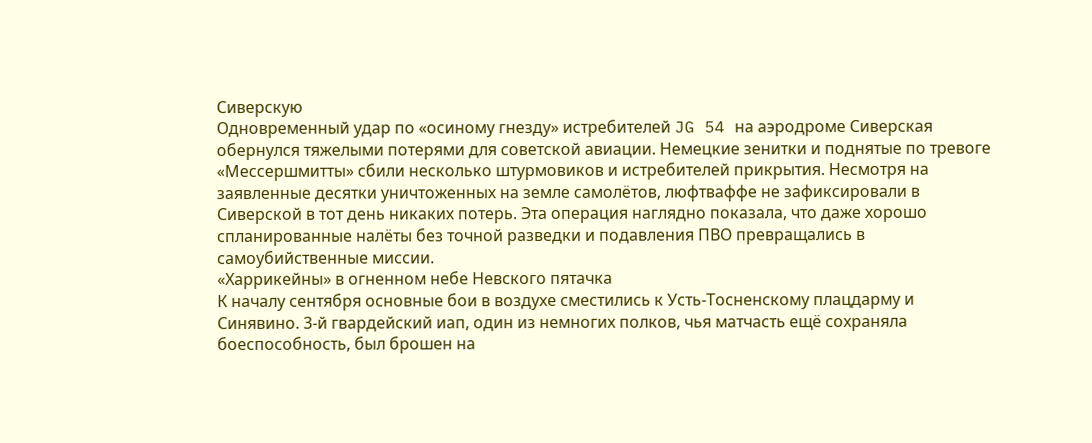Сиверскую
Одновременный удар по «осиному гнезду» истребителей JG 54 на аэродроме Сиверская обернулся тяжелыми потерями для советской авиации. Немецкие зенитки и поднятые по тревоге «Мессершмитты» сбили несколько штурмовиков и истребителей прикрытия. Несмотря на заявленные десятки уничтоженных на земле самолётов, люфтваффе не зафиксировали в Сиверской в тот день никаких потерь. Эта операция наглядно показала, что даже хорошо спланированные налёты без точной разведки и подавления ПВО превращались в самоубийственные миссии.
«Харрикейны» в огненном небе Невского пятачка
К началу сентября основные бои в воздухе сместились к Усть-Тосненскому плацдарму и Синявино. 3-й гвардейский иап, один из немногих полков, чья матчасть ещё сохраняла боеспособность, был брошен на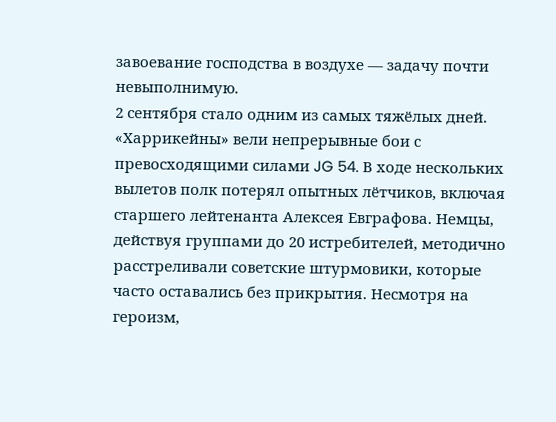завоевание господства в воздухе — задачу почти невыполнимую.
2 сентября стало одним из самых тяжёлых дней. «Харрикейны» вели непрерывные бои с превосходящими силами JG 54. В ходе нескольких вылетов полк потерял опытных лётчиков, включая старшего лейтенанта Алексея Евграфова. Немцы, действуя группами до 20 истребителей, методично расстреливали советские штурмовики, которые часто оставались без прикрытия. Несмотря на героизм,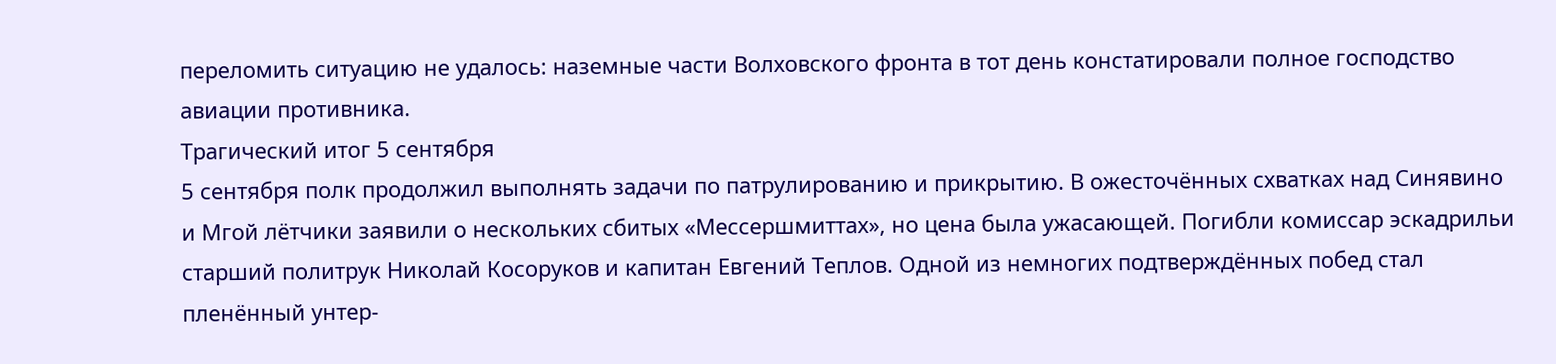переломить ситуацию не удалось: наземные части Волховского фронта в тот день констатировали полное господство авиации противника.
Трагический итог 5 сентября
5 сентября полк продолжил выполнять задачи по патрулированию и прикрытию. В ожесточённых схватках над Синявино и Мгой лётчики заявили о нескольких сбитых «Мессершмиттах», но цена была ужасающей. Погибли комиссар эскадрильи старший политрук Николай Косоруков и капитан Евгений Теплов. Одной из немногих подтверждённых побед стал пленённый унтер-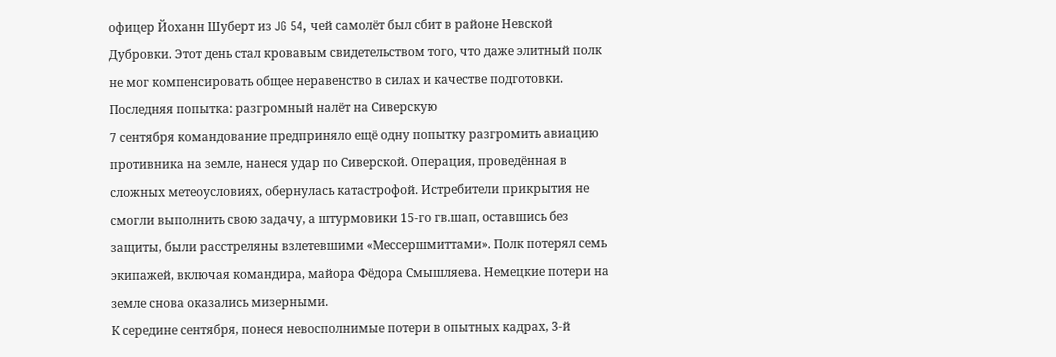офицер Йоханн Шуберт из JG 54, чей самолёт был сбит в районе Невской Дубровки. Этот день стал кровавым свидетельством того, что даже элитный полк не мог компенсировать общее неравенство в силах и качестве подготовки.
Последняя попытка: разгромный налёт на Сиверскую
7 сентября командование предприняло ещё одну попытку разгромить авиацию противника на земле, нанеся удар по Сиверской. Операция, проведённая в сложных метеоусловиях, обернулась катастрофой. Истребители прикрытия не смогли выполнить свою задачу, а штурмовики 15-го гв.шап, оставшись без защиты, были расстреляны взлетевшими «Мессершмиттами». Полк потерял семь экипажей, включая командира, майора Фёдора Смышляева. Немецкие потери на земле снова оказались мизерными.
К середине сентября, понеся невосполнимые потери в опытных кадрах, 3-й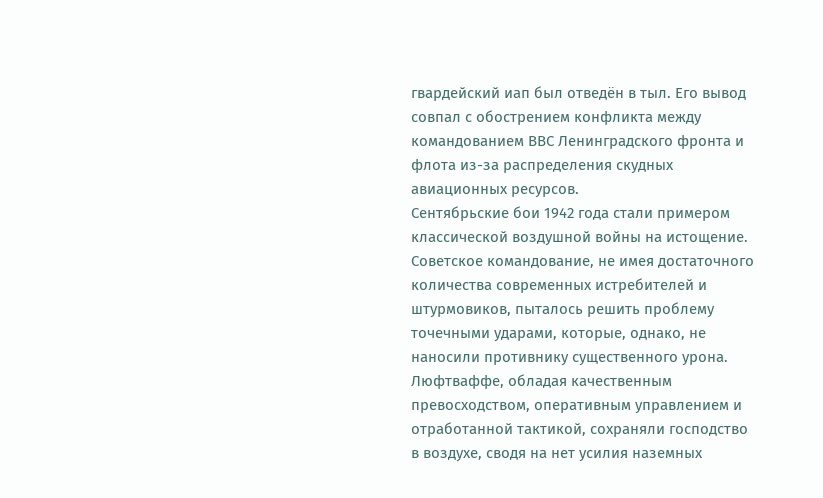гвардейский иап был отведён в тыл. Его вывод совпал с обострением конфликта между командованием ВВС Ленинградского фронта и флота из-за распределения скудных авиационных ресурсов.
Сентябрьские бои 1942 года стали примером классической воздушной войны на истощение. Советское командование, не имея достаточного количества современных истребителей и штурмовиков, пыталось решить проблему точечными ударами, которые, однако, не наносили противнику существенного урона. Люфтваффе, обладая качественным превосходством, оперативным управлением и отработанной тактикой, сохраняли господство в воздухе, сводя на нет усилия наземных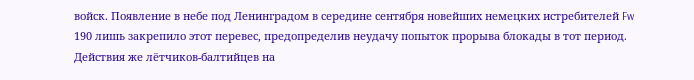войск. Появление в небе под Ленинградом в середине сентября новейших немецких истребителей Fw 190 лишь закрепило этот перевес, предопределив неудачу попыток прорыва блокады в тот период. Действия же лётчиков-балтийцев на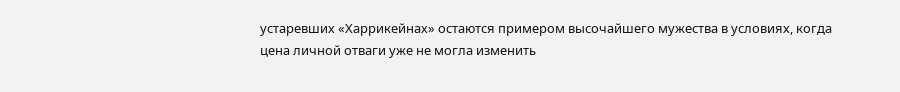устаревших «Харрикейнах» остаются примером высочайшего мужества в условиях, когда цена личной отваги уже не могла изменить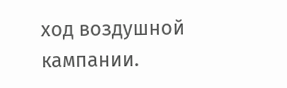ход воздушной кампании.